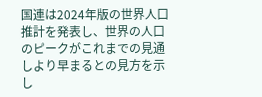国連は2024年版の世界人口推計を発表し、世界の人口のピークがこれまでの見通しより早まるとの見方を示し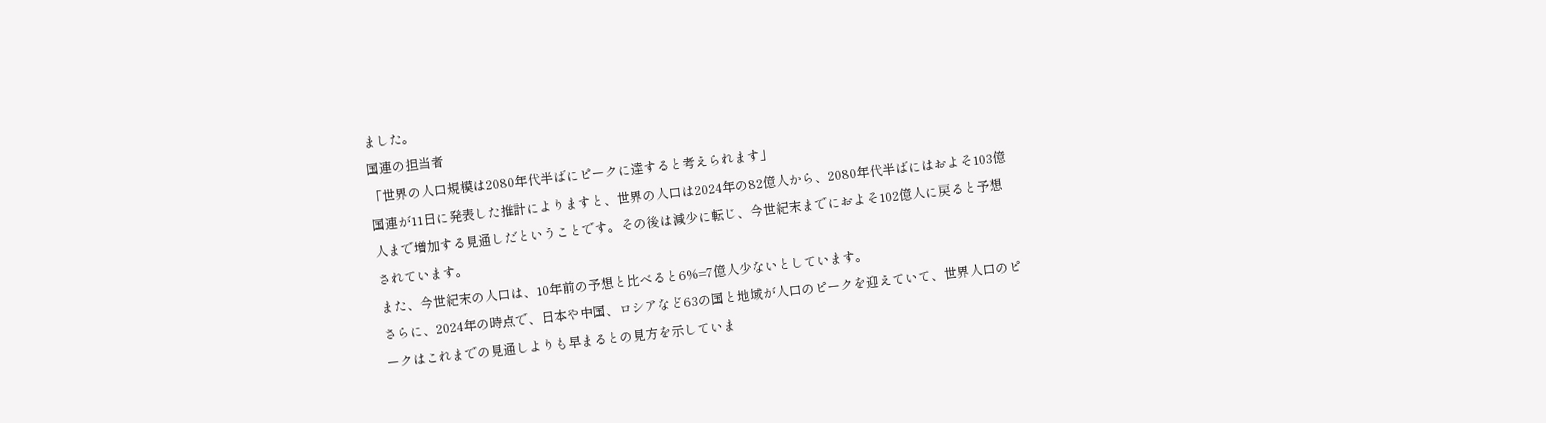ました。
国連の担当者
「世界の人口規模は2080年代半ばにピークに達すると考えられます」
国連が11日に発表した推計によりますと、世界の人口は2024年の82億人から、2080年代半ばにはおよそ103億人まで増加する見通しだということです。その後は減少に転じ、今世紀末までにおよそ102億人に戻ると予想されています。
また、今世紀末の人口は、10年前の予想と比べると6%=7億人少ないとしています。
さらに、2024年の時点で、日本や中国、ロシアなど63の国と地域が人口のピークを迎えていて、世界人口のピークはこれまでの見通しよりも早まるとの見方を示していま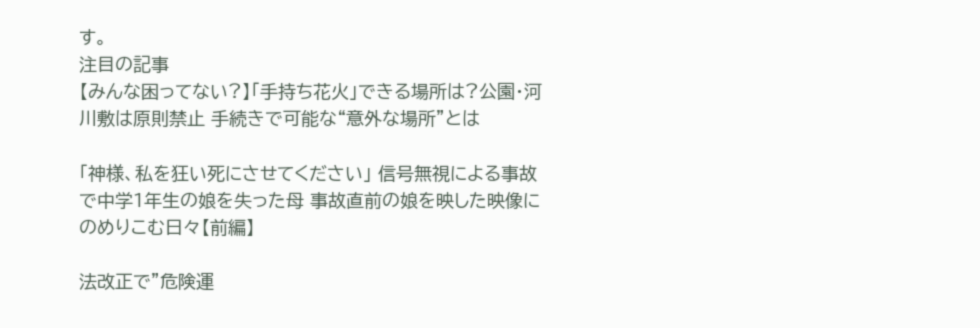す。
注目の記事
【みんな困ってない?】「手持ち花火」できる場所は?公園・河川敷は原則禁止 手続きで可能な“意外な場所”とは

「神様、私を狂い死にさせてください」 信号無視による事故で中学1年生の娘を失った母 事故直前の娘を映した映像にのめりこむ日々【前編】

法改正で”危険運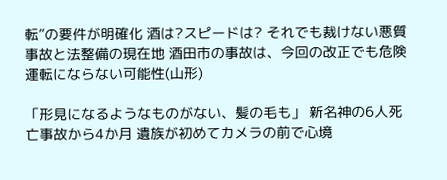転”の要件が明確化 酒は?スピードは? それでも裁けない悪質事故と法整備の現在地 酒田市の事故は、今回の改正でも危険運転にならない可能性(山形)

「形見になるようなものがない、髪の毛も」 新名神の6人死亡事故から4か月 遺族が初めてカメラの前で心境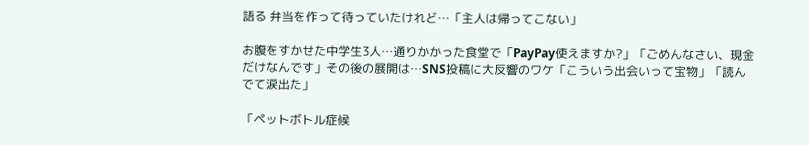語る 弁当を作って待っていたけれど…「主人は帰ってこない」

お腹をすかせた中学生3人…通りかかった食堂で「PayPay使えますか?」「ごめんなさい、現金だけなんです」その後の展開は…SNS投稿に大反響のワケ「こういう出会いって宝物」「読んでて涙出た」

「ペットボトル症候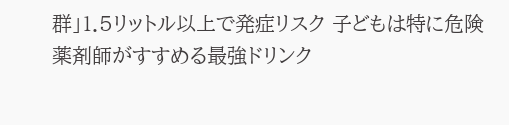群」1.5リットル以上で発症リスク 子どもは特に危険 薬剤師がすすめる最強ドリンク